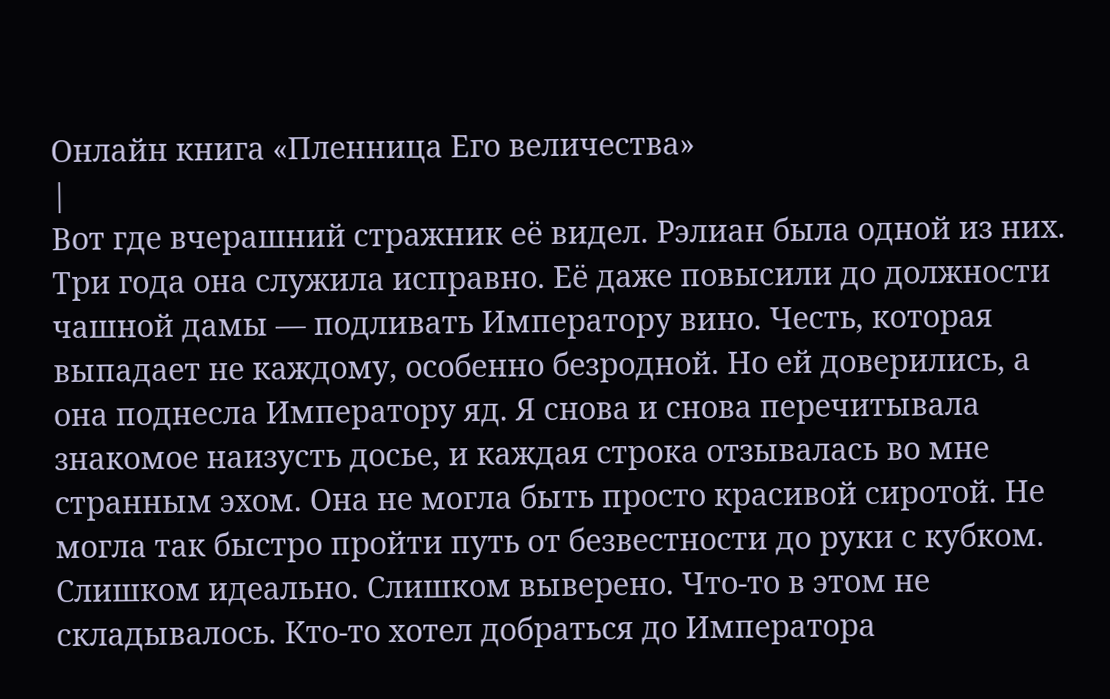Онлайн книга «Пленница Его величества»
|
Вот где вчерашний стражник её видел. Рэлиан была одной из них. Три года она служила исправно. Её даже повысили до должности чашной дамы — подливать Императору вино. Честь, которая выпадает не каждому, особенно безродной. Но ей доверились, а она поднесла Императору яд. Я снова и снова перечитывала знакомое наизусть досье, и каждая строка отзывалась во мне странным эхом. Она не могла быть просто красивой сиротой. Не могла так быстро пройти путь от безвестности до руки с кубком. Слишком идеально. Слишком выверено. Что-то в этом не складывалось. Кто-то хотел добраться до Императора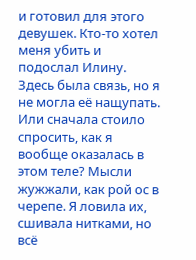и готовил для этого девушек. Кто-то хотел меня убить и подослал Илину. Здесь была связь, но я не могла её нащупать. Или сначала стоило спросить, как я вообще оказалась в этом теле? Мысли жужжали, как рой ос в черепе. Я ловила их, сшивала нитками, но всё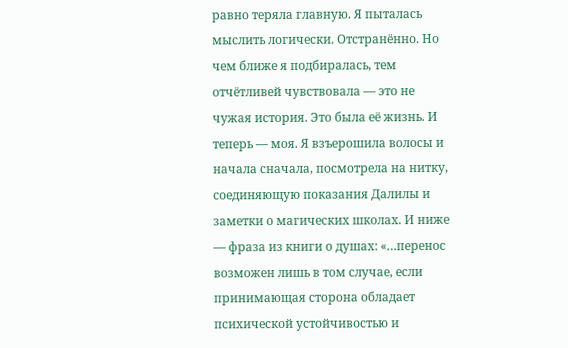равно теряла главную. Я пыталась мыслить логически. Отстранённо. Но чем ближе я подбиралась, тем отчётливей чувствовала — это не чужая история. Это была её жизнь. И теперь — моя. Я взъерошила волосы и начала сначала, посмотрела на нитку, соединяющую показания Далилы и заметки о магических школах. И ниже — фраза из книги о душах: «…перенос возможен лишь в том случае, если принимающая сторона обладает психической устойчивостью и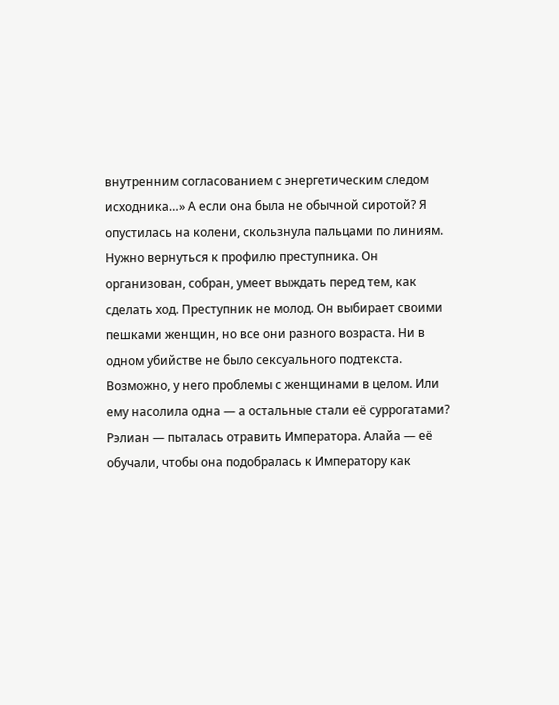внутренним согласованием с энергетическим следом исходника…» А если она была не обычной сиротой? Я опустилась на колени, скользнула пальцами по линиям. Нужно вернуться к профилю преступника. Он организован, собран, умеет выждать перед тем, как сделать ход. Преступник не молод. Он выбирает своими пешками женщин, но все они разного возраста. Ни в одном убийстве не было сексуального подтекста. Возможно, у него проблемы с женщинами в целом. Или ему насолила одна — а остальные стали её суррогатами? Рэлиан — пыталась отравить Императора. Алайа — её обучали, чтобы она подобралась к Императору как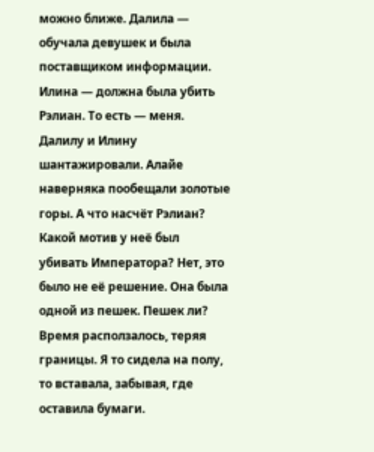можно ближе. Далила — обучала девушек и была поставщиком информации. Илина — должна была убить Рэлиан. То есть — меня. Далилу и Илину шантажировали. Алайе наверняка пообещали золотые горы. А что насчёт Рэлиан? Какой мотив у неё был убивать Императора? Нет, это было не её решение. Она была одной из пешек. Пешек ли? Время расползалось, теряя границы. Я то сидела на полу, то вставала, забывая, где оставила бумаги.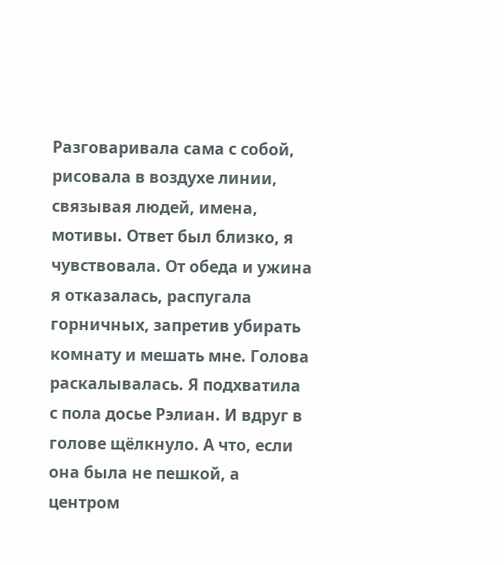Разговаривала сама с собой, рисовала в воздухе линии, связывая людей, имена, мотивы. Ответ был близко, я чувствовала. От обеда и ужина я отказалась, распугала горничных, запретив убирать комнату и мешать мне. Голова раскалывалась. Я подхватила с пола досье Рэлиан. И вдруг в голове щёлкнуло. А что, если она была не пешкой, а центром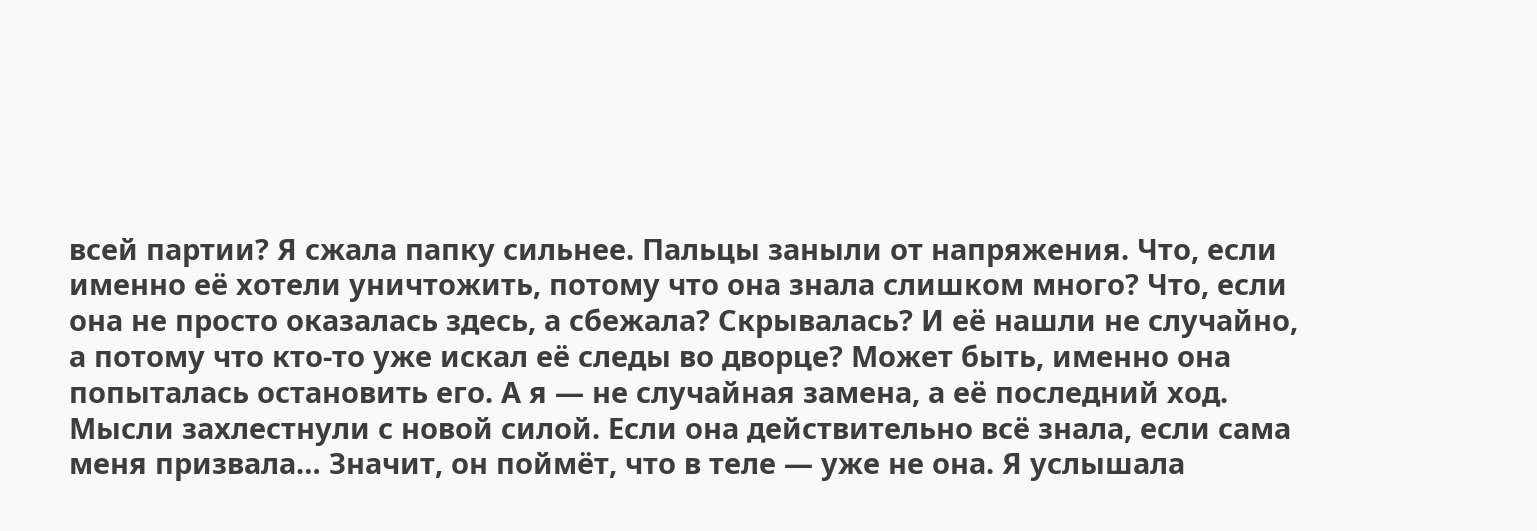всей партии? Я сжала папку сильнее. Пальцы заныли от напряжения. Что, если именно её хотели уничтожить, потому что она знала слишком много? Что, если она не просто оказалась здесь, а сбежала? Скрывалась? И её нашли не случайно, а потому что кто-то уже искал её следы во дворце? Может быть, именно она попыталась остановить его. А я — не случайная замена, а её последний ход. Мысли захлестнули с новой силой. Если она действительно всё знала, если сама меня призвала… Значит, он поймёт, что в теле — уже не она. Я услышала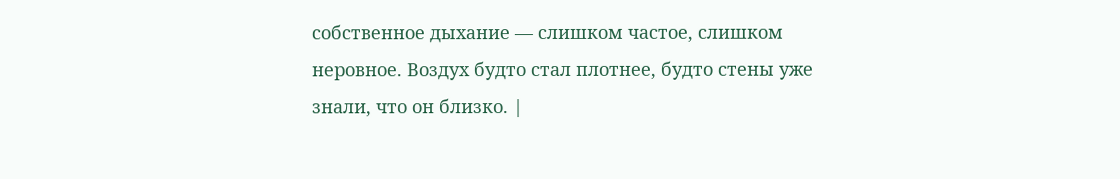собственное дыхание — слишком частое, слишком неровное. Воздух будто стал плотнее, будто стены уже знали, что он близко. |